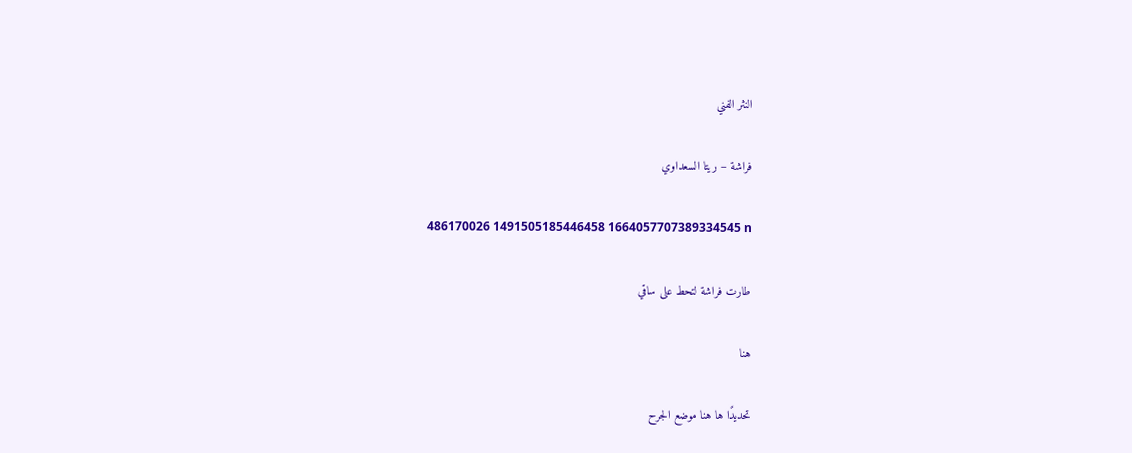النثر الفني

فراشة – ريتا السعداوي

486170026 1491505185446458 1664057707389334545 n

طارت فراشة لتحط على ساقي

هنا

تحديدًا ها هنا موضع الجرح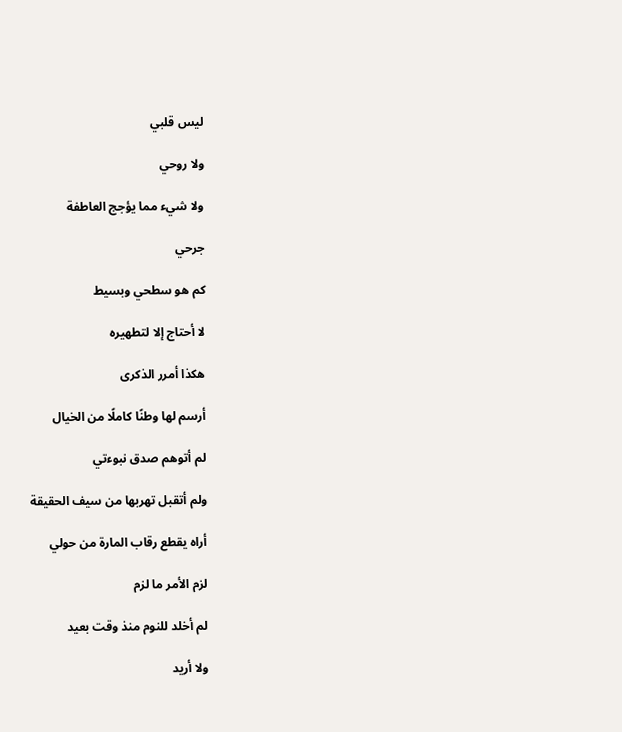ليس قلبي

ولا روحي

ولا شيء مما يؤجج العاطفة

جرحي

كم هو سطحي وبسيط

لا أحتاج إلا لتطهيره

هكذا أمرر الذكرى

أرسم لها وطنًا كاملًا من الخيال

لم أتوهم صدق نبوءتي

ولم أتقبل تهربها من سيف الحقيقة

أراه يقطع رقاب المارة من حولي

لزم الأمر ما لزم

لم أخلد للنوم منذ وقت بعيد

ولا أريد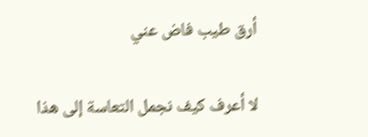أرق طيب فاض عني

لا أعرف كيف نجمل التعاسة إلى هذا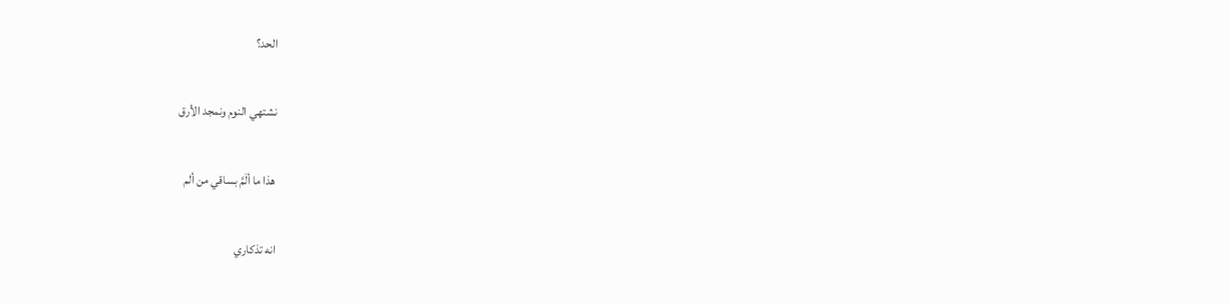الحد؟

نشتهي النوم ونمجد الأرق

هذا ما ألَمَّ بساقي من ألم

انه تذكاري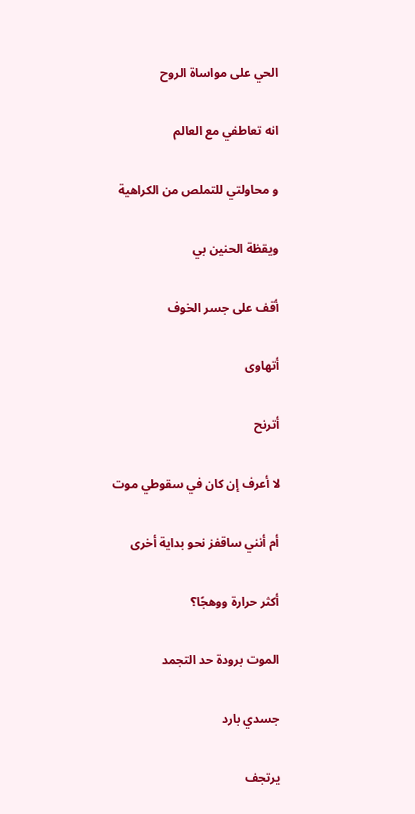الحي على مواساة الروح

انه تعاطفي مع العالم

و محاولتي للتملص من الكراهية

ويقظة الحنين بي

أقف على جسر الخوف

أتهاوى

أترنح

لا أعرف إن كان في سقوطي موت

أم أنني ساقفز نحو بداية أخرى

أكثر حرارة ووهجًا؟

الموت برودة حد التجمد

جسدي بارد

يرتجف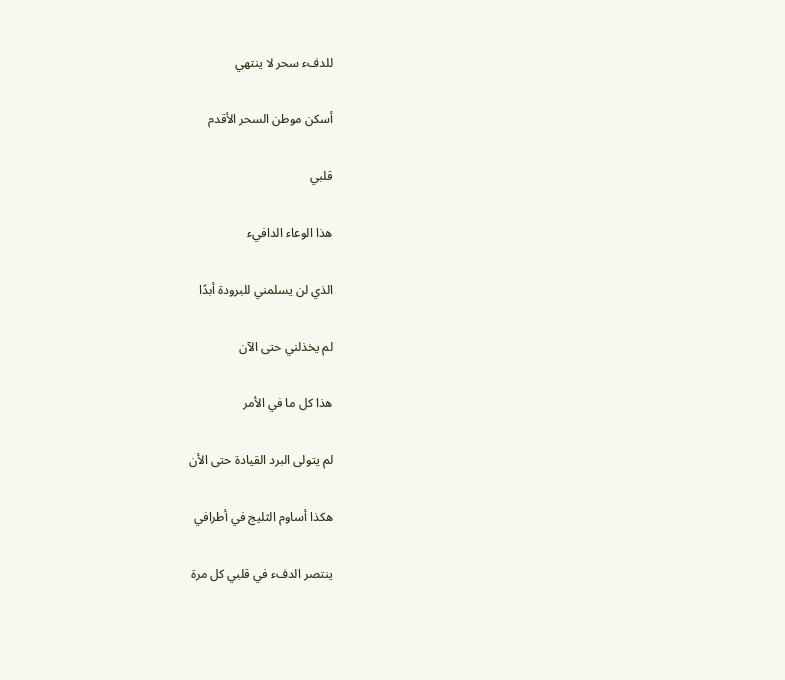للدفء سحر لا ينتهي

أسكن موطن السحر الأقدم

قلبي

هذا الوعاء الدافيء

الذي لن يسلمني للبرودة أبدًا

لم يخذلني حتى الآن

هذا كل ما في الأمر

لم يتولى البرد القيادة حتى الأن

هكذا أساوم الثليج في أطرافي

ينتصر الدفء في قلبي كل مرة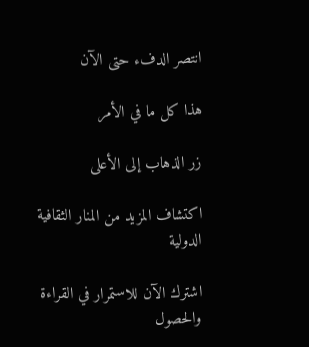انتصر الدفء حتى الآن

هذا كل ما في الأمر

زر الذهاب إلى الأعلى

اكتشاف المزيد من المنار الثقافية الدولية

اشترك الآن للاستمرار في القراءة والحصول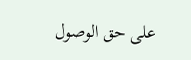على حق الوصول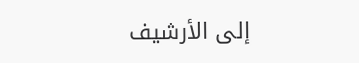إلى الأرشيف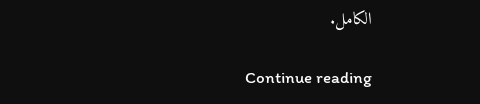الكامل.

Continue reading